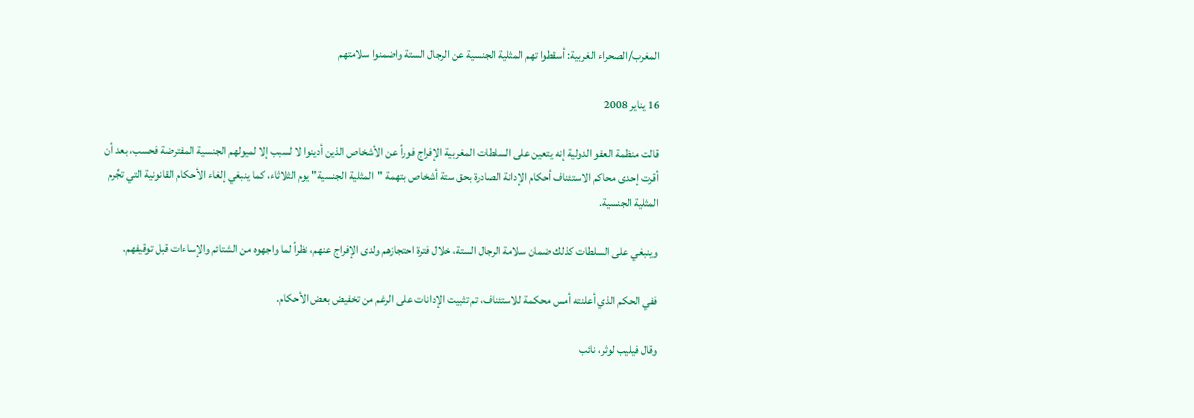المغرب/الصحراء الغربية: أسقطوا تهم المثلية الجنسية عن الرجال الستة واضمنوا سلامتهم

16 يناير 2008

قالت منظمة العفو الدولية إنه يتعين على السلطات المغربية الإفراج فوراً عن الأشخاص الذين أدينوا لا لسبب إلا لميولهم الجنسية المفترضة فحسب، بعد أن أقرت إحدى محاكم الاستئناف أحكام الإدانة الصادرة بحق ستة أشخاص بتهمة "المثلية الجنسية" يوم الثلاثاء، كما ينبغي إلغاء الأحكام القانونية التي تجِّرم المثلية الجنسية.

وينبغي على السلطات كذلك ضمان سلامة الرجال الستة، خلال فترة احتجازهم ولدى الإفراج عنهم، نظراً لما واجهوه من الشتائم والإساءات قبل توقيفهم.

ففي الحكم الذي أعلنته أمس محكمة للاستئناف، تم تثبيت الإدانات على الرغم من تخفيض بعض الأحكام.

وقال فيليب لوثر، نائب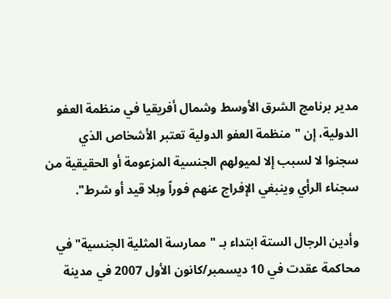مدير برنامج الشرق الأوسط وشمال أفريقيا في منظمة العفو الدولية، إن "منظمة العفو الدولية تعتبر الأشخاص الذي سجنوا لا لسبب إلا لميولهم الجنسية المزعومة أو الحقيقية من سجناء الرأي وينبغي الإفراج عنهم فوراً وبلا قيد أو شرط".

وأدين الرجال الستة ابتداء بـ "ممارسة المثلية الجنسية" في محاكمة عقدت في 10 ديسمبر/كانون الأول 2007 في مدينة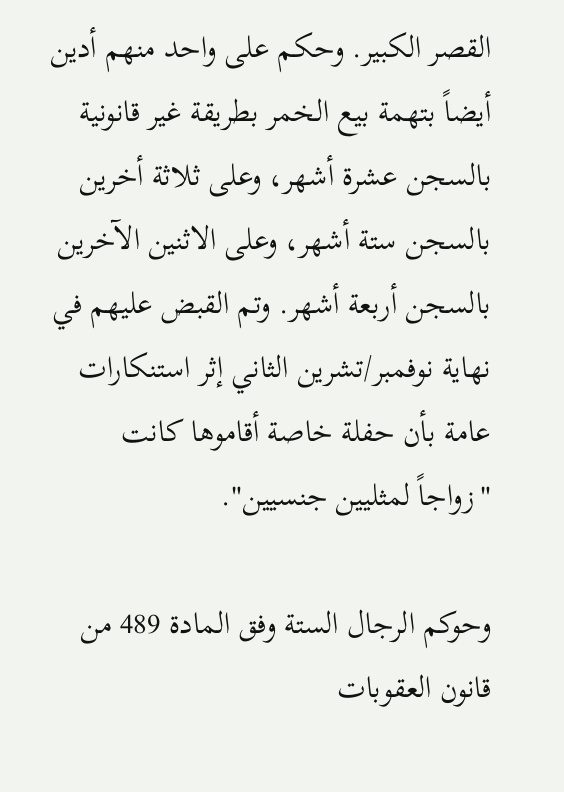القصر الكبير. وحكم على واحد منهم أدين أيضاً بتهمة بيع الخمر بطريقة غير قانونية بالسجن عشرة أشهر، وعلى ثلاثة أخرين بالسجن ستة أشهر، وعلى الاثنين الآخرين بالسجن أربعة أشهر. وتم القبض عليهم في نهاية نوفمبر/تشرين الثاني إثر استنكارات عامة بأن حفلة خاصة أقاموها كانت "زواجاً لمثليين جنسيين".

وحوكم الرجال الستة وفق المادة 489 من قانون العقوبات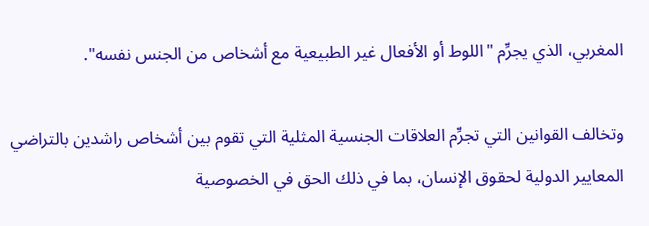المغربي، الذي يجرِّم "اللوط أو الأفعال غير الطبيعية مع أشخاص من الجنس نفسه".

وتخالف القوانين التي تجرِّم العلاقات الجنسية المثلية التي تقوم بين أشخاص راشدين بالتراضي المعايير الدولية لحقوق الإنسان، بما في ذلك الحق في الخصوصية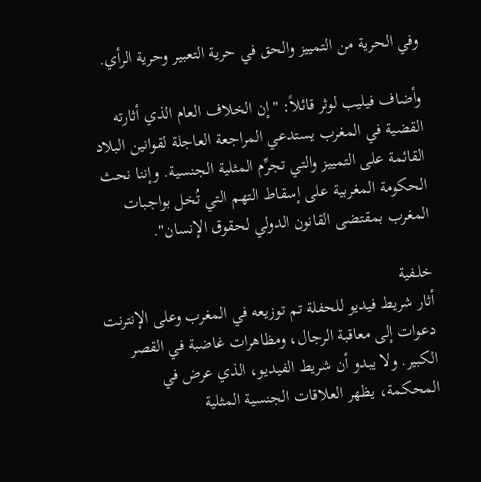وفي الحرية من التمييز والحق في حرية التعبير وحرية الرأي.

وأضاف فيليب لوثر قائلاً: "إن الخلاف العام الذي أثارته القضية في المغرب يستدعي المراجعة العاجلة لقوانين البلاد القائمة على التمييز والتي تجرِّم المثلية الجنسية. وإننا نحث الحكومة المغربية على إسقاط التهم التي تُخل بواجبات المغرب بمقتضى القانون الدولي لحقوق الإنسان".

خلـفية
أثار شريط فيديو للحفلة تم توزيعه في المغرب وعلى الإنترنت دعوات إلى معاقبة الرجال، ومظاهرات غاضبة في القصر الكبير. ولا يبدو أن شريط الفيديو، الذي عرض في المحكمة، يظهر العلاقات الجنسية المثلية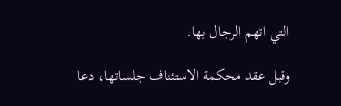التي اتهم الرجال بها.

وقبل عقد محكمة الاستئناف جلساتها، دعا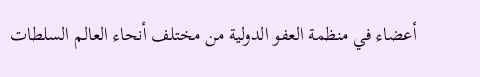أعضاء في منظمة العفو الدولية من مختلف أنحاء العالم السلطات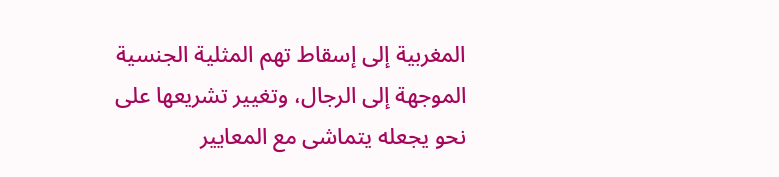المغربية إلى إسقاط تهم المثلية الجنسية الموجهة إلى الرجال، وتغيير تشريعها على نحو يجعله يتماشى مع المعايير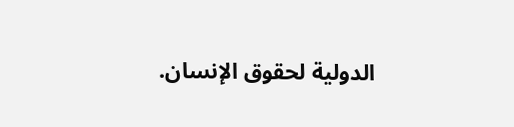الدولية لحقوق الإنسان.